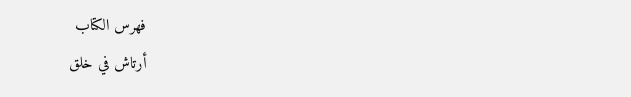فهرس الكتاب
أرتاش في خلق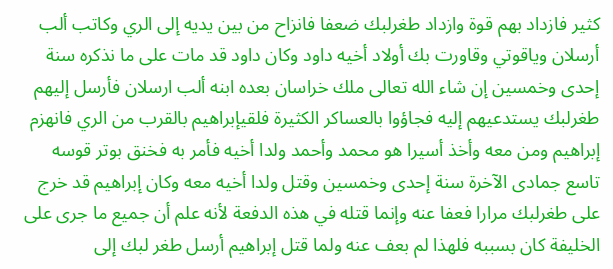كثير فازداد بهم قوة وازداد طغرلبك ضعفا فانزاح من بين يديه إلى الري وكاتب ألب أرسلان وياقوتي وقاورت بك أولاد أخيه داود وكان داود قد مات على ما نذكره سنة إحدى وخمسين إن شاء الله تعالى ملك خراسان بعده ابنه ألب ارسلان فأرسل إليهم طغرلبك يستدعيهم إليه فجاؤوا بالعساكر الكثيرة فلقيإبراهيم بالقرب من الري فانهزم إبراهيم ومن معه وأخذ أسيرا هو محمد وأحمد ولدا أخيه فأمر به فخنق بوتر قوسه تاسع جمادى الآخرة سنة إحدى وخمسين وقتل ولدا أخيه معه وكان إبراهيم قد خرج على طغرلبك مرارا فعفا عنه وإنما قتله في هذه الدفعة لأنه علم أن جميع ما جرى على الخليفة كان بسببه فلهذا لم بعف عنه ولما قتل إبراهيم أرسل طغر لبك إلى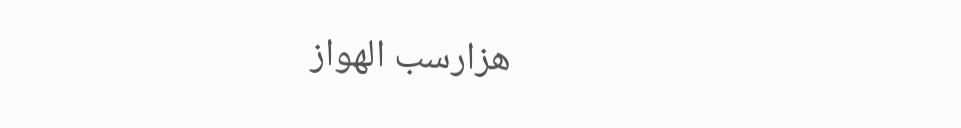هزارسب الهواز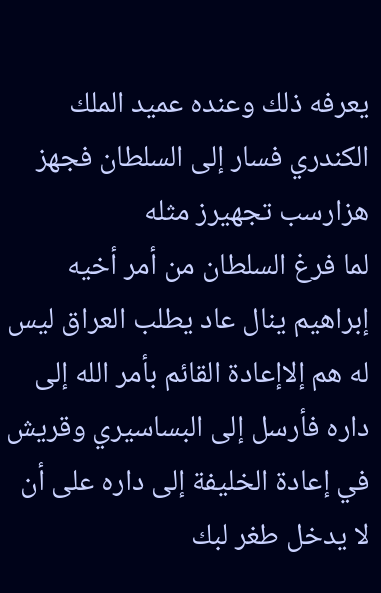يعرفه ذلك وعنده عميد الملك الكندري فسار إلى السلطان فجهز هزارسب تجهيرز مثله
لما فرغ السلطان من أمر أخيه إبراهيم ينال عاد يطلب العراق ليس له هم إلاإعادة القائم بأمر الله إلى داره فأرسل إلى البساسيري وقريش في إعادة الخليفة إلى داره على أن لا يدخل طغر لبك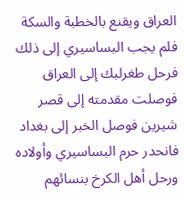العراق ويقنع بالخطبة والسكة فلم يجب البساسيري إلى ذلك فرحل طغرلبك إلى العراق فوصلت مقدمته إلى قصر شيرين فوصل الخبر إلى بغداد فانحدر حرم البساسيري وأولاده ورحل أهل الكرخ بنسائهم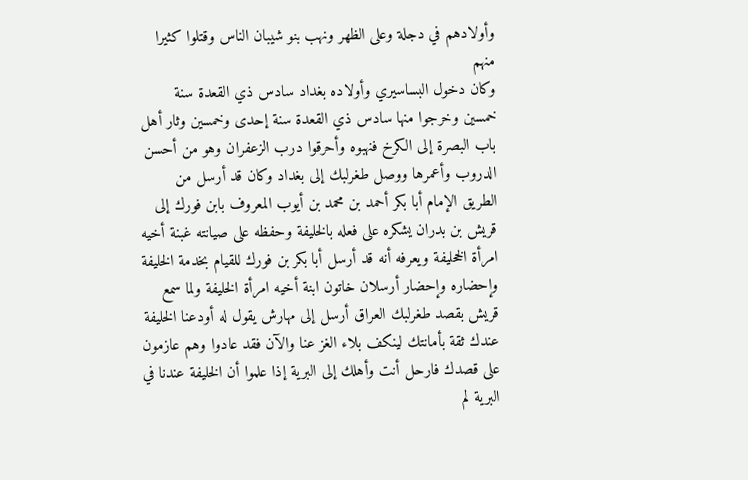وأولادهم في دجلة وعلى الظهر ونهب بنو شيبان الناس وقتلوا كثيرا منهم
وكان دخول البساسيري وأولاده بغداد سادس ذي القعدة سنة خمسين وخرجوا منها سادس ذي القعدة سنة إحدى وخمسين وثار أهل باب البصرة إلى الكرخ فنهبوه وأحرقوا درب الزعفران وهو من أحسن الدروب وأعمرها ووصل طغرلبك إلى بغداد وكان قد أرسل من الطريق الإمام أبا بكر أحمد بن محمد بن أيوب المعروف بابن فورك إلى قريش بن بدران يشكره على فعله بالخليفة وحفظه على صيانته غبنة أخيه امرأة الخحليفة ويعرفه أنه قد أرسل أبا بكر بن فورك للقيام بخدمة الخليفة وإحضاره وإحضار أرسلان خاتون ابنة أخيه امرأة الخليفة ولما سمع قريش بقصد طغرلبك العراق أرسل إلى مهارش يقول له أودعنا الخليفة عندك ثقة بأمانتك لينكف بلاء الغز عنا والآن فقد عادوا وهم عازمون على قصدك فارحل أنت وأهلك إلى البرية إذا علموا أن الخليفة عندنا في البرية لم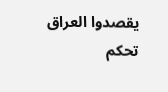يقصدوا العراق تحكم